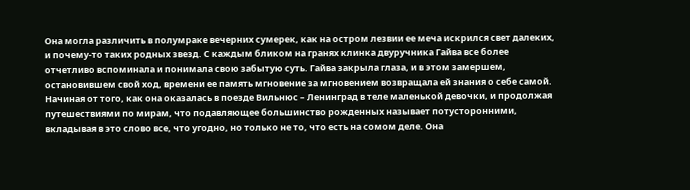Она могла различить в полумраке вечерних сумерек, как на остром лезвии ее меча искрился свет далеких, и почему-то таких родных звезд. С каждым бликом на гранях клинка двуручника Гайва все более отчетливо вспоминала и понимала свою забытую суть. Гайва закрыла глаза, и в этом замершем, остановившем свой ход, времени ее память мгновение за мгновением возвращала ей знания о себе самой. Начиная от того, как она оказалась в поезде Вильнюс – Ленинград в теле маленькой девочки, и продолжая путешествиями по мирам, что подавляющее большинство рожденных называет потусторонними, вкладывая в это слово все, что угодно, но только не то, что есть на сомом деле. Она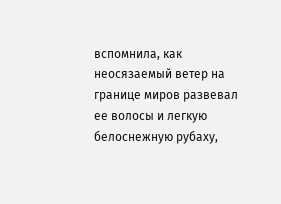вспомнила, как неосязаемый ветер на границе миров развевал ее волосы и легкую белоснежную рубаху,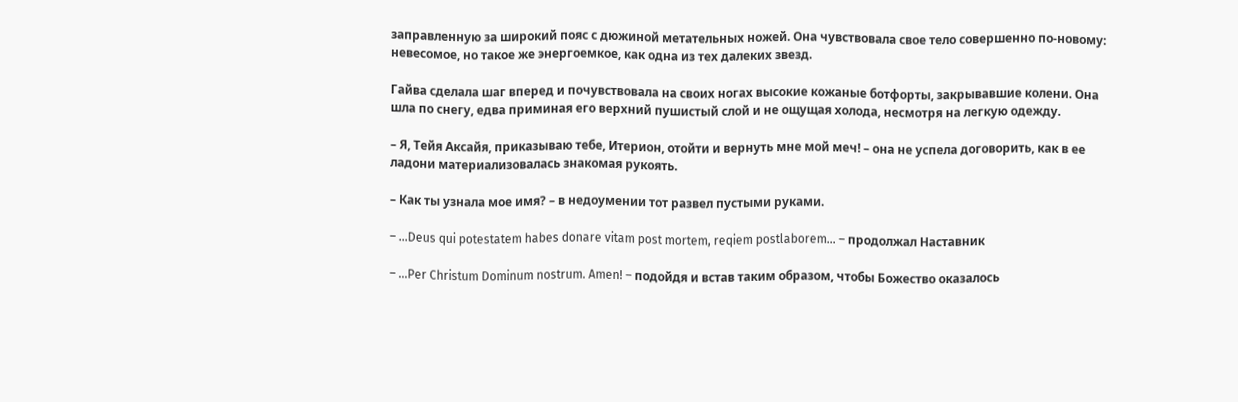заправленную за широкий пояс с дюжиной метательных ножей. Она чувствовала свое тело совершенно по-новому: невесомое, но такое же энергоемкое, как одна из тех далеких звезд.

Гайва сделала шаг вперед и почувствовала на своих ногах высокие кожаные ботфорты, закрывавшие колени. Она шла по снегу, едва приминая его верхний пушистый слой и не ощущая холода, несмотря на легкую одежду.

– Я, Тейя Аксайя, приказываю тебе, Итерион, отойти и вернуть мне мой меч! – она не успела договорить, как в ее ладони материализовалась знакомая рукоять.

– Как ты узнала мое имя? – в недоумении тот развел пустыми руками.

– …Deus qui potestatem habes donare vitam post mortem, reqiem postlaborem… – продолжал Наставник

– …Per Christum Dominum nostrum. Amen! – подойдя и встав таким образом, чтобы Божество оказалось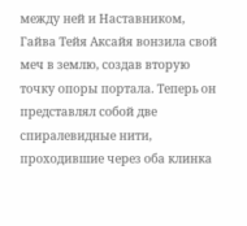между ней и Наставником, Гайва Тейя Аксайя вонзила свой меч в землю, создав вторую точку опоры портала. Теперь он представлял собой две спиралевидные нити, проходившие через оба клинка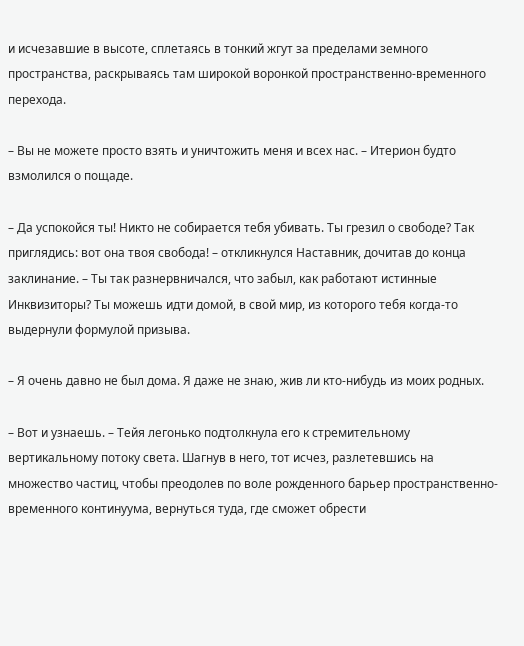и исчезавшие в высоте, сплетаясь в тонкий жгут за пределами земного пространства, раскрываясь там широкой воронкой пространственно-временного перехода.

– Вы не можете просто взять и уничтожить меня и всех нас. – Итерион будто взмолился о пощаде.

– Да успокойся ты! Никто не собирается тебя убивать. Ты грезил о свободе? Так приглядись: вот она твоя свобода! – откликнулся Наставник, дочитав до конца заклинание. – Ты так разнервничался, что забыл, как работают истинные Инквизиторы? Ты можешь идти домой, в свой мир, из которого тебя когда-то выдернули формулой призыва.

– Я очень давно не был дома. Я даже не знаю, жив ли кто-нибудь из моих родных.

– Вот и узнаешь. – Тейя легонько подтолкнула его к стремительному вертикальному потоку света. Шагнув в него, тот исчез, разлетевшись на множество частиц, чтобы преодолев по воле рожденного барьер пространственно-временного континуума, вернуться туда, где сможет обрести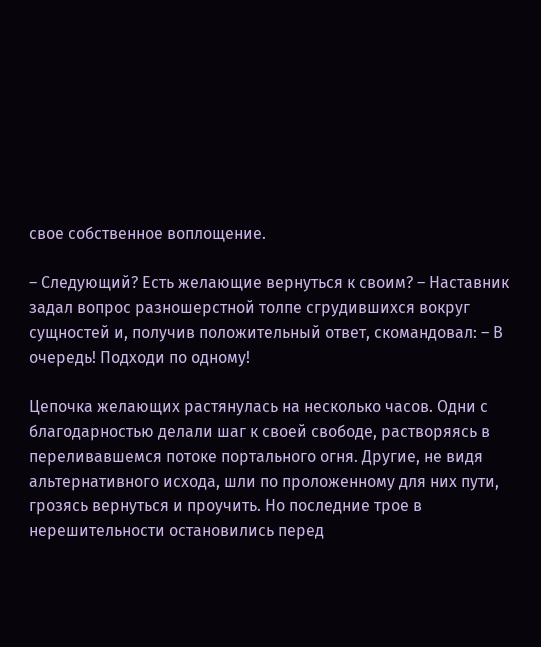свое собственное воплощение.

– Следующий? Есть желающие вернуться к своим? – Наставник задал вопрос разношерстной толпе сгрудившихся вокруг сущностей и, получив положительный ответ, скомандовал: – В очередь! Подходи по одному!

Цепочка желающих растянулась на несколько часов. Одни с благодарностью делали шаг к своей свободе, растворяясь в переливавшемся потоке портального огня. Другие, не видя альтернативного исхода, шли по проложенному для них пути, грозясь вернуться и проучить. Но последние трое в нерешительности остановились перед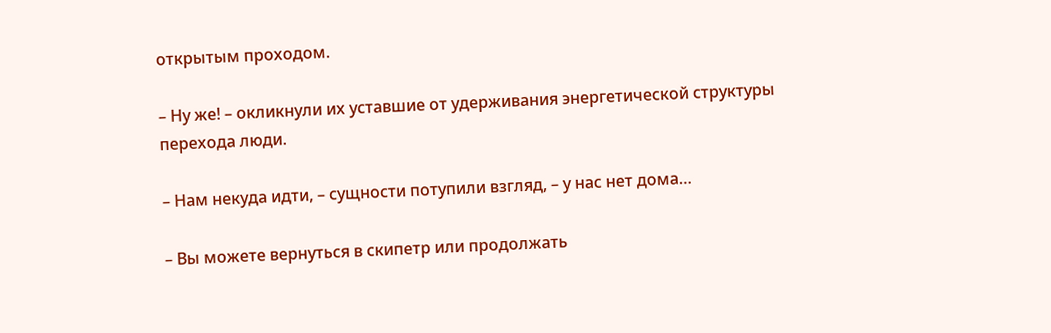открытым проходом.

– Ну же! – окликнули их уставшие от удерживания энергетической структуры перехода люди.

– Нам некуда идти, – сущности потупили взгляд, – у нас нет дома…

– Вы можете вернуться в скипетр или продолжать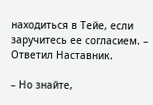находиться в Тейе, если заручитесь ее согласием. – Ответил Наставник.

– Но знайте,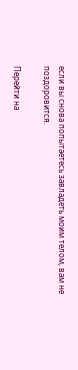если вы снова попытаетесь завладеть моим телом, вам не поздоровится.

Перейти на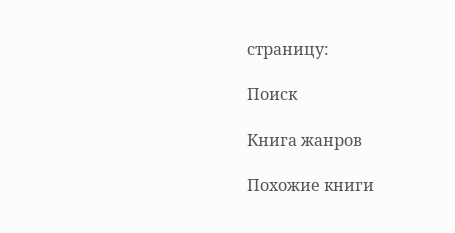страницу:

Поиск

Книга жанров

Похожие книги